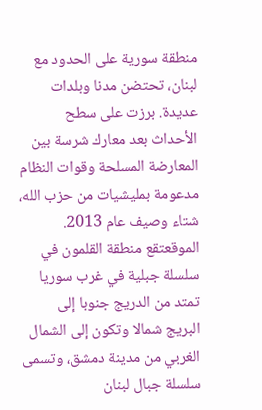منطقة سورية على الحدود مع لبنان، تحتضن مدنا وبلدات عديدة. برزت على سطح الأحداث بعد معارك شرسة بين المعارضة المسلحة وقوات النظام مدعومة بمليشيات من حزب الله، شتاء وصيف عام 2013. الموقعتقع منطقة القلمون في سلسلة جبلية في غرب سوريا تمتد من الدريج جنوبا إلى البريج شمالا وتكون إلى الشمال الغربي من مدينة دمشق، وتسمى سلسلة جبال لبنان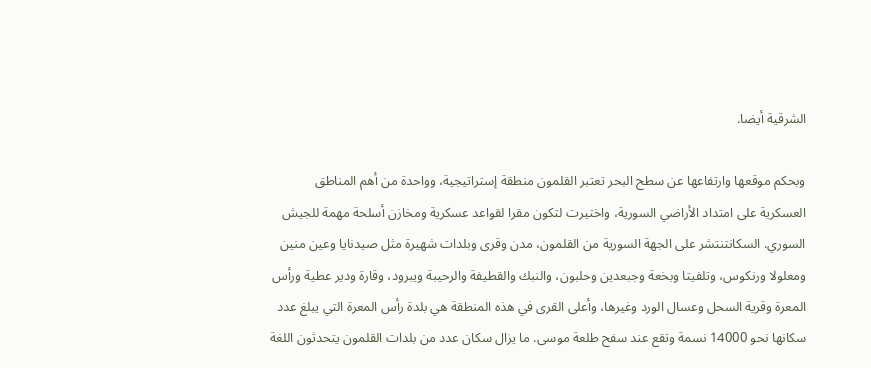الشرقية أيضا.

وبحكم موقعها وارتفاعها عن سطح البحر تعتبر القلمون منطقة إستراتيجية، وواحدة من أهم المناطق العسكرية على امتداد الأراضي السورية، واختيرت لتكون مقرا لقواعد عسكرية ومخازن أسلحة مهمة للجيش السوري. السكانتنتشر على الجهة السورية من القلمون، مدن وقرى وبلدات شهيرة مثل صيدنايا وعين منين ومعلولا ورنكوس، وتلفيتا وبخعة وجبعدين وحلبون، والنبك والقطيفة والرحيبة ويبرود، وقارة ودير عطية ورأس المعرة وقرية السحل وعسال الورد وغيرها، وأعلى القرى في هذه المنطقة هي بلدة رأس المعرة التي يبلغ عدد سكانها نحو 14000 نسمة وتقع عند سفح طلعة موسى. ما يزال سكان عدد من بلدات القلمون يتحدثون اللغة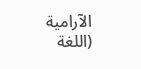الآرامية (اللغة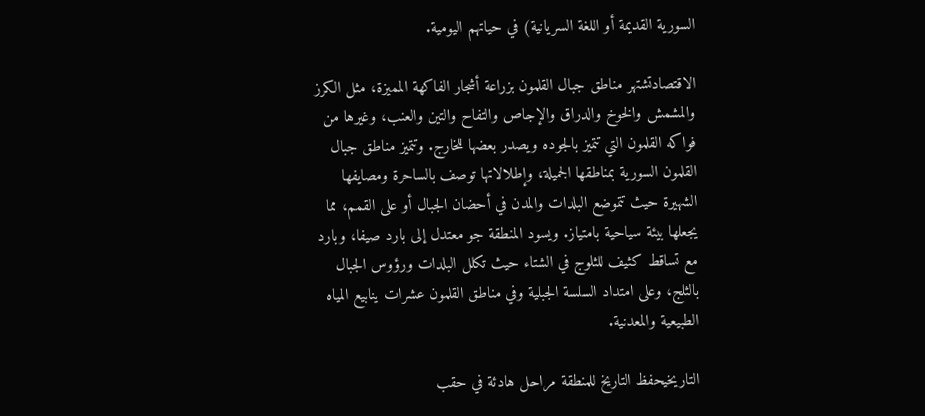السورية القديمة أو اللغة السريانية) في حياتهم اليومية.

الاقتصادتشتهر مناطق جبال القلمون بزراعة أشجار الفاكهة المميزة، مثل الكرز والمشمش والخوخ والدراق والإجاص والتفاح والتين والعنب، وغيرها من فواكه القلمون التي تتميز بالجوده ويصدر بعضها للخارج. وتتميز مناطق جبال القلمون السورية بمناطقها الجميلة، وإطلالاتها توصف بالساحرة ومصايفها الشهيرة حيث تتموضع البلدات والمدن في أحضان الجبال أو على القمم، مما يجعلها بيئة سياحية بامتياز. ويسود المنطقة جو معتدل إلى بارد صيفا، وبارد مع تساقط كثيف للثلوج في الشتاء حيث تكلل البلدات ورؤوس الجبال بالثلج، وعلى امتداد السلسة الجبلية وفي مناطق القلمون عشرات ينابيع المياه الطبيعية والمعدنية.

التاريخيحفظ التاريخ للمنطقة مراحل هادئة في حقب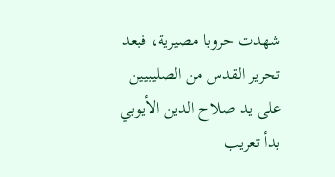شهدت حروبا مصيرية، فبعد تحرير القدس من الصليبيين على يد صلاح الدين الأيوبي بدأ تعريب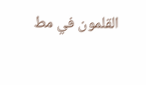القلمون في مط